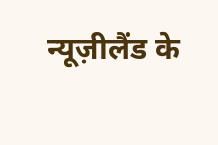न्यूज़ीलैंड के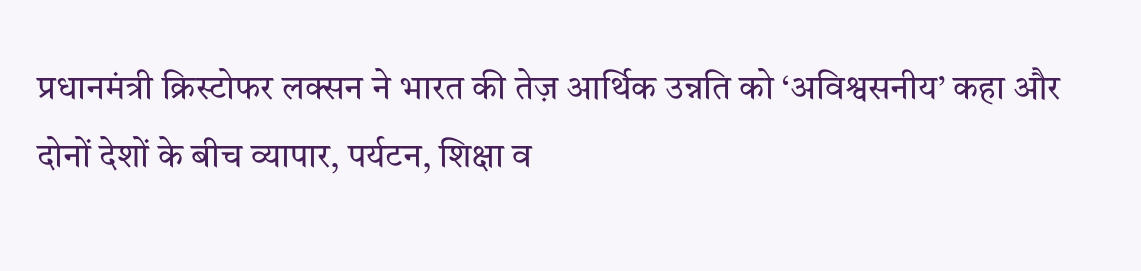प्रधानमंत्री क्रिस्टोफर लक्सन ने भारत की तेज़ आर्थिक उन्नति को ‘अविश्वसनीय’ कहा और दोनों देशों के बीच व्यापार, पर्यटन, शिक्षा व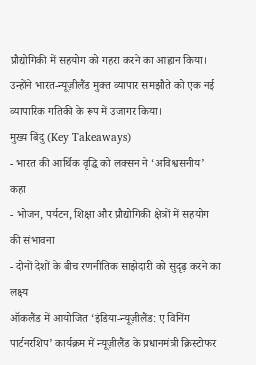प्रौद्योगिकी में सहयोग को गहरा करने का आह्वान किया। उन्होंने भारत‑न्यूज़ीलैंड मुक्त व्यापार समझौते को एक नई व्यापारिक गतिकी के रूप में उजागर किया।
मुख्य बिंदु (Key Takeaways)
- भारत की आर्थिक वृद्धि को लक्सन ने ‘अविश्वसनीय’ कहा
- भोजन, पर्यटन, शिक्षा और प्रौद्योगिकी क्षेत्रों में सहयोग की संभावना
- दोनों देशों के बीच रणनीतिक साझेदारी को सुदृढ़ करने का लक्ष्य
ऑकलैंड में आयोजित ‘इंडिया‑न्यूज़ीलैंड: ए विनिंग पार्टनरशिप’ कार्यक्रम में न्यूज़ीलैंड के प्रधानमंत्री क्रिस्टोफर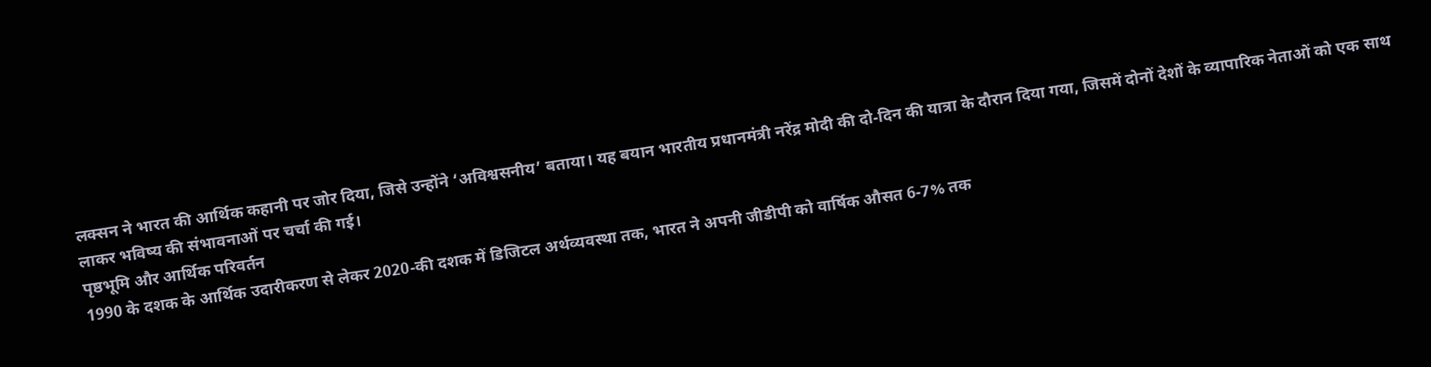लक्सन ने भारत की आर्थिक कहानी पर जोर दिया, जिसे उन्होंने ‘अविश्वसनीय’ बताया। यह बयान भारतीय प्रधानमंत्री नरेंद्र मोदी की दो‑दिन की यात्रा के दौरान दिया गया, जिसमें दोनों देशों के व्यापारिक नेताओं को एक साथ लाकर भविष्य की संभावनाओं पर चर्चा की गई।
पृष्ठभूमि और आर्थिक परिवर्तन
1990 के दशक के आर्थिक उदारीकरण से लेकर 2020‑की दशक में डिजिटल अर्थव्यवस्था तक, भारत ने अपनी जीडीपी को वार्षिक औसत 6‑7% तक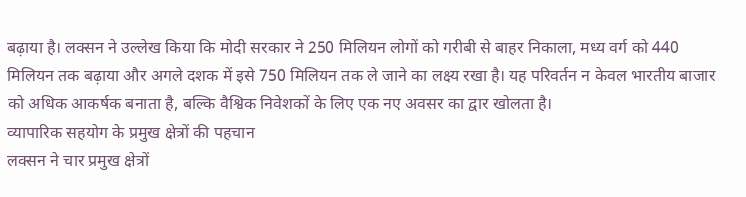बढ़ाया है। लक्सन ने उल्लेख किया कि मोदी सरकार ने 250 मिलियन लोगों को गरीबी से बाहर निकाला, मध्य वर्ग को 440 मिलियन तक बढ़ाया और अगले दशक में इसे 750 मिलियन तक ले जाने का लक्ष्य रखा है। यह परिवर्तन न केवल भारतीय बाजार को अधिक आकर्षक बनाता है, बल्कि वैश्विक निवेशकों के लिए एक नए अवसर का द्वार खोलता है।
व्यापारिक सहयोग के प्रमुख क्षेत्रों की पहचान
लक्सन ने चार प्रमुख क्षेत्रों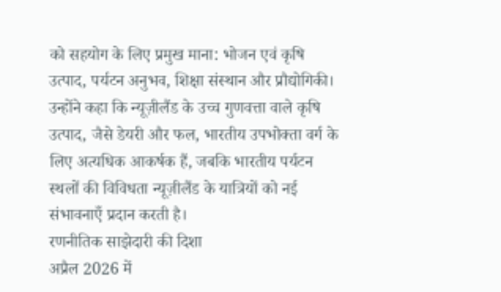को सहयोग के लिए प्रमुख माना: भोजन एवं कृषि उत्पाद, पर्यटन अनुभव, शिक्षा संस्थान और प्रौद्योगिकी। उन्होंने कहा कि न्यूज़ीलैंड के उच्च गुणवत्ता वाले कृषि उत्पाद, जैसे डेयरी और फल, भारतीय उपभोक्ता वर्ग के लिए अत्यधिक आकर्षक हैं, जबकि भारतीय पर्यटन स्थलों की विविधता न्यूज़ीलैंड के यात्रियों को नई संभावनाएँ प्रदान करती है।
रणनीतिक साझेदारी की दिशा
अप्रैल 2026 में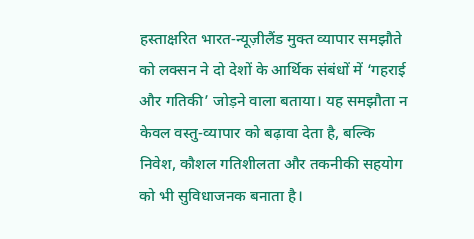हस्ताक्षरित भारत‑न्यूज़ीलैंड मुक्त व्यापार समझौते को लक्सन ने दो देशों के आर्थिक संबंधों में ‘गहराई और गतिकी’ जोड़ने वाला बताया। यह समझौता न केवल वस्तु‑व्यापार को बढ़ावा देता है, बल्कि निवेश, कौशल गतिशीलता और तकनीकी सहयोग को भी सुविधाजनक बनाता है।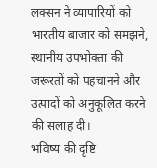लक्सन ने व्यापारियों को भारतीय बाजार को समझने, स्थानीय उपभोक्ता की जरूरतों को पहचानने और उत्पादों को अनुकूलित करने की सलाह दी।
भविष्य की दृष्टि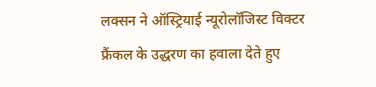लक्सन ने ऑस्ट्रियाई न्यूरोलॉजिस्ट विक्टर फ्रैंकल के उद्धरण का हवाला देते हुए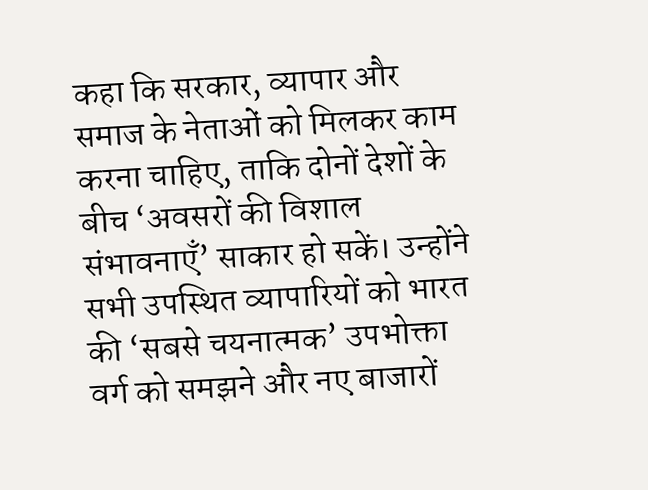कहा कि सरकार, व्यापार और समाज के नेताओं को मिलकर काम करना चाहिए, ताकि दोनों देशों के बीच ‘अवसरों की विशाल संभावनाएँ’ साकार हो सकें। उन्होंने सभी उपस्थित व्यापारियों को भारत की ‘सबसे चयनात्मक’ उपभोक्ता वर्ग को समझने और नए बाजारों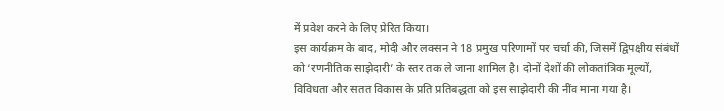में प्रवेश करने के लिए प्रेरित किया।
इस कार्यक्रम के बाद, मोदी और लक्सन ने 18 प्रमुख परिणामों पर चर्चा की, जिसमें द्विपक्षीय संबंधों को ‘रणनीतिक साझेदारी’ के स्तर तक ले जाना शामिल है। दोनों देशों की लोकतांत्रिक मूल्यों, विविधता और सतत विकास के प्रति प्रतिबद्धता को इस साझेदारी की नींव माना गया है।